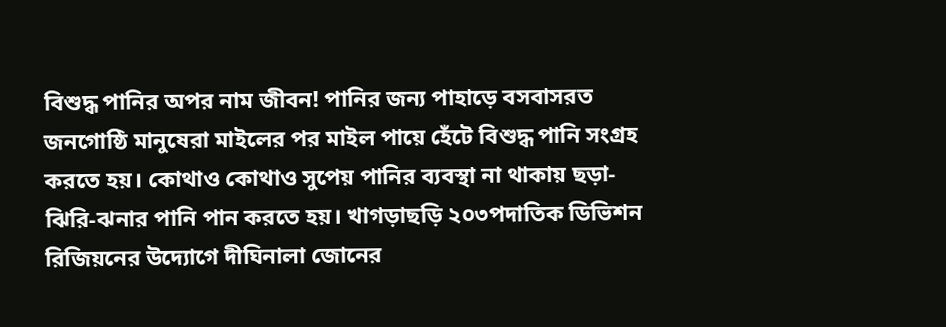বিশুদ্ধ পানির অপর নাম জীবন! পানির জন্য পাহাড়ে বসবাসরত জনগোষ্ঠি মানুষেরা মাইলের পর মাইল পায়ে হেঁটে বিশুদ্ধ পানি সংগ্রহ করতে হয়। কোথাও কোথাও সুপেয় পানির ব্যবস্থা না থাকায় ছড়া-ঝিরি-ঝনার পানি পান করতে হয়। খাগড়াছড়ি ২০৩পদাতিক ডিভিশন রিজিয়নের উদ্যোগে দীঘিনালা জোনের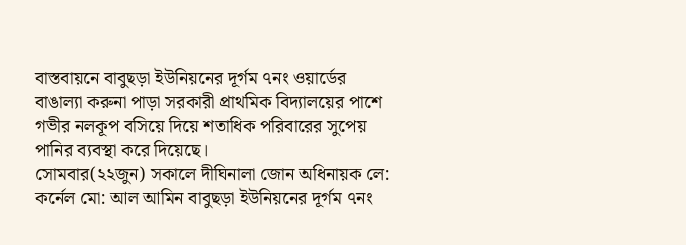বাস্তবায়নে বাবুছড়া ইউনিয়নের দূর্গম ৭নং ওয়ার্ডের বাঙাল্যা করুনা পাড়া সরকারী প্রাথমিক বিদ্যালয়ের পাশে গভীর নলকূপ বসিয়ে দিয়ে শতাধিক পরিবারের সুপেয় পানির ব্যবস্থা করে দিয়েছে।
সোমবার(২২জুন) সকালে দীঘিনালা জোন অধিনায়ক লে: কর্নেল মো: আল আমিন বাবুছড়া ইউনিয়নের দূর্গম ৭নং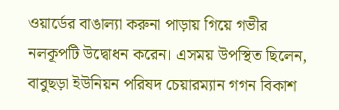ওয়ার্ডের বাঙাল্যা করুনা পাড়ায় গিয়ে গভীর নলকূপটি উদ্বোধন করেন। এসময় উপস্থিত ছিলেন, বাবুছড়া ইউনিয়ন পরিষদ চেয়ারম্যান গগন বিকাশ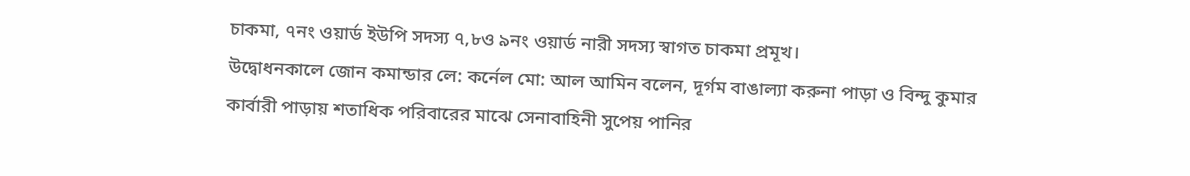চাকমা, ৭নং ওয়ার্ড ইউপি সদস্য ৭,৮ও ৯নং ওয়ার্ড নারী সদস্য স্বাগত চাকমা প্রমূখ।
উদ্বোধনকালে জোন কমান্ডার লে: কর্নেল মো: আল আমিন বলেন, দূর্গম বাঙাল্যা করুনা পাড়া ও বিন্দু কুমার কার্বারী পাড়ায় শতাধিক পরিবারের মাঝে সেনাবাহিনী সুপেয় পানির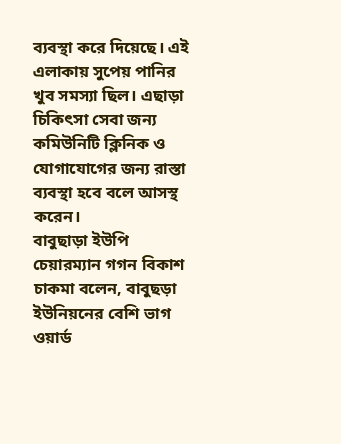ব্যবস্থা করে দিয়েছে। এই এলাকায় সুপেয় পানির খুব সমস্যা ছিল। এছাড়া চিকিৎসা সেবা জন্য কমিউনিটি ক্লিনিক ও যোগাযোগের জন্য রাস্তা ব্যবস্থা হবে বলে আসস্থ করেন।
বাবুছাড়া ইউপি চেয়ারম্যান গগন বিকাশ চাকমা বলেন, বাবুছড়া ইউনিয়নের বেশি ভাগ ওয়ার্ড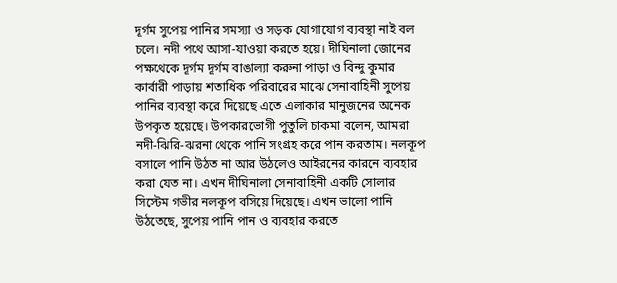দূর্গম সুপেয় পানির সমস্যা ও সড়ক যোগাযোগ ব্যবস্থা নাই বল চলে। নদী পথে আসা-যাওয়া করতে হয়ে। দীঘিনালা জোনের পক্ষথেকে দূর্গম দূর্গম বাঙাল্যা করুনা পাড়া ও বিন্দু কুমার কার্বারী পাড়ায় শতাধিক পরিবারের মাঝে সেনাবাহিনী সুপেয় পানির ব্যবস্থা করে দিয়েছে এতে এলাকার মানুজনের অনেক উপকৃত হয়েছে। উপকারভোগী পুতুলি চাকমা বলেন, আমরা নদী-ঝিরি-ঝরনা থেকে পানি সংগ্রহ করে পান করতাম। নলকূপ বসালে পানি উঠত না আর উঠলেও আইরনের কারনে ব্যবহার করা যেত না। এখন দীঘিনালা সেনাবাহিনী একটি সোলার সিস্টেম গভীর নলকূপ বসিয়ে দিয়েছে। এখন ভালো পানি উঠতেছে, সুপেয় পানি পান ও ব্যবহার করতে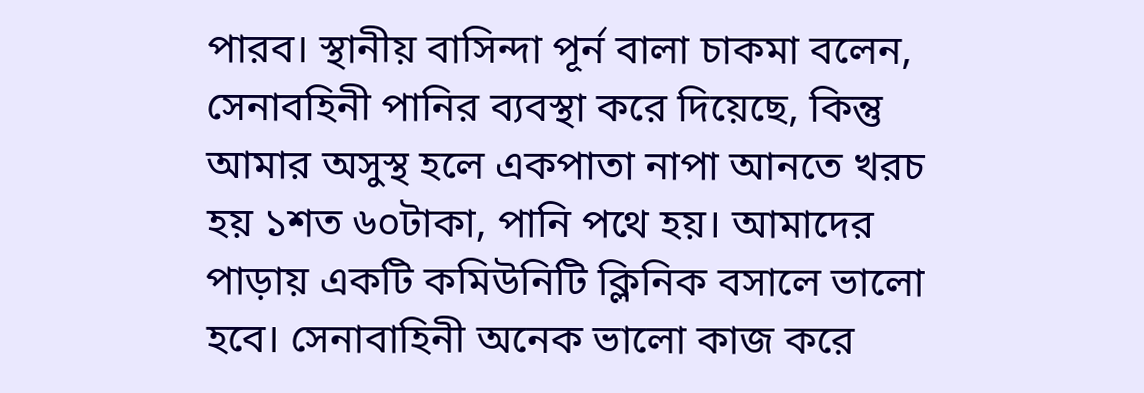পারব। স্থানীয় বাসিন্দা পূর্ন বালা চাকমা বলেন, সেনাবহিনী পানির ব্যবস্থা করে দিয়েছে, কিন্তু আমার অসুস্থ হলে একপাতা নাপা আনতে খরচ হয় ১শত ৬০টাকা, পানি পথে হয়। আমাদের পাড়ায় একটি কমিউনিটি ক্লিনিক বসালে ভালো হবে। সেনাবাহিনী অনেক ভালো কাজ করে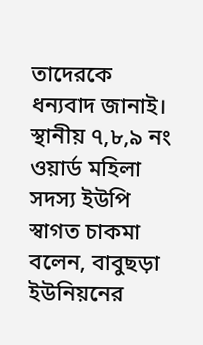তাদেরকে ধন্যবাদ জানাই।
স্থানীয় ৭,৮,৯ নং ওয়ার্ড মহিলা সদস্য ইউপি স্বাগত চাকমা বলেন, বাবুছড়া ইউনিয়নের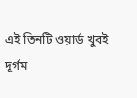এই তিনটি ওয়ার্ড খুবই দূর্গম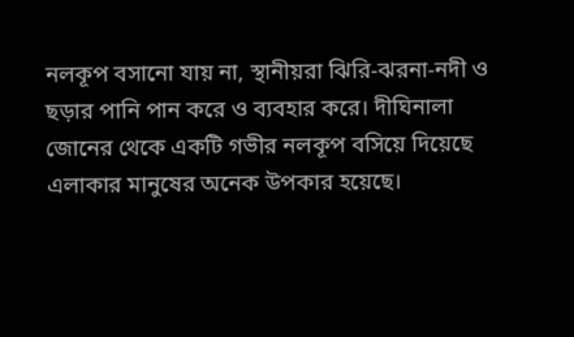নলকূপ বসানো যায় না, স্থানীয়রা ঝিরি-ঝরনা-নদী ও ছড়ার পানি পান করে ও ব্যবহার করে। দীঘিনালা জোনের থেকে একটি গভীর নলকূপ বসিয়ে দিয়েছে এলাকার মানুষের অনেক উপকার হয়েছে।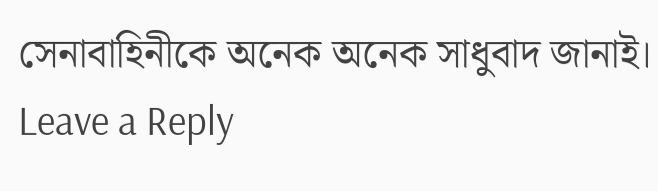সেনাবাহিনীকে অনেক অনেক সাধুবাদ জানাই।
Leave a Reply